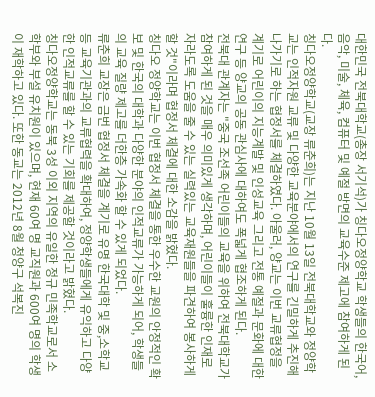대한민국 전북대학교(총장 서기석)가 칭다오정양학교 학생들의 한국어, 음악, 미술, 체육, 컴퓨터 및 예절 방면의 교육수준 제고에 참여하게 된다.
칭다오정양학교(교장 류춘희)는 지난 10월 13일 전북대학교와 정양학교는 인적자원 교류 및 다양한 교육분야에서의 연구를 긴밀하게 추진해 나가기로 하는 협정서를 체결하였다. 아울러, 양교는 이번 교류협정을 계기로 어린이의 지능계발 및 인성교육 그리고 전통 예절과 문화에 대한 연구 등 양교의 공동 관심사에 대하여도 폭넓게 협조하게 된다.
전북대 관계자는 "중국 조선족 어린이들의 교육을 위하여 전북대학교가 참여하게 된 것을 매우 의미있게 생각하며, 어린이들이 훌륭한 인재로 자라도록 도움을 줄 수 있는 실력있는 교육재원들을 파견하여 봉사하게 할 것"이라며 협정서 체결에 대한 소감을 밝혔다.
칭다오 정양학교는 이번 협정서 체결을 통한 우수한 교원의 안정적인 확보 및 한국의 대학과 다양한 분야의 인적교류가 가능하게 되어, 학생들의 교육 질량 제고를 더한층 가속화 할 수 있게 되었다.
류춘희 교장은 금번 협정서 체결을 계기로 유명 한국대학 및 중,소학교 등 교육기관과의 교류협력을 확대하여, 정양학생들에게 유익하고 다양한 인적교류를 할 수 있는 기회를 제공할 것이라고 밝혔다.
칭다오정양학교는 동북 3성 이외 지역의 유일한 정규 민족학교로서 소학부와 부설 유치원이 있으며, 현재 60여 명 교직원과 600여 명의 학생이 재학하고 있다. 또한 동교는 2012년 8월 청양구 석복진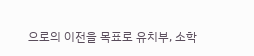으로의 이전을 목표로 유치부, 소학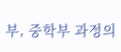부, 중학부 과정의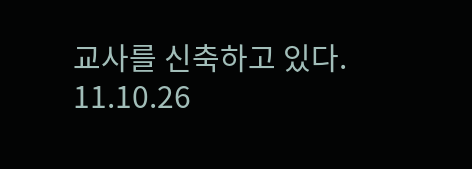교사를 신축하고 있다.
11.10.26